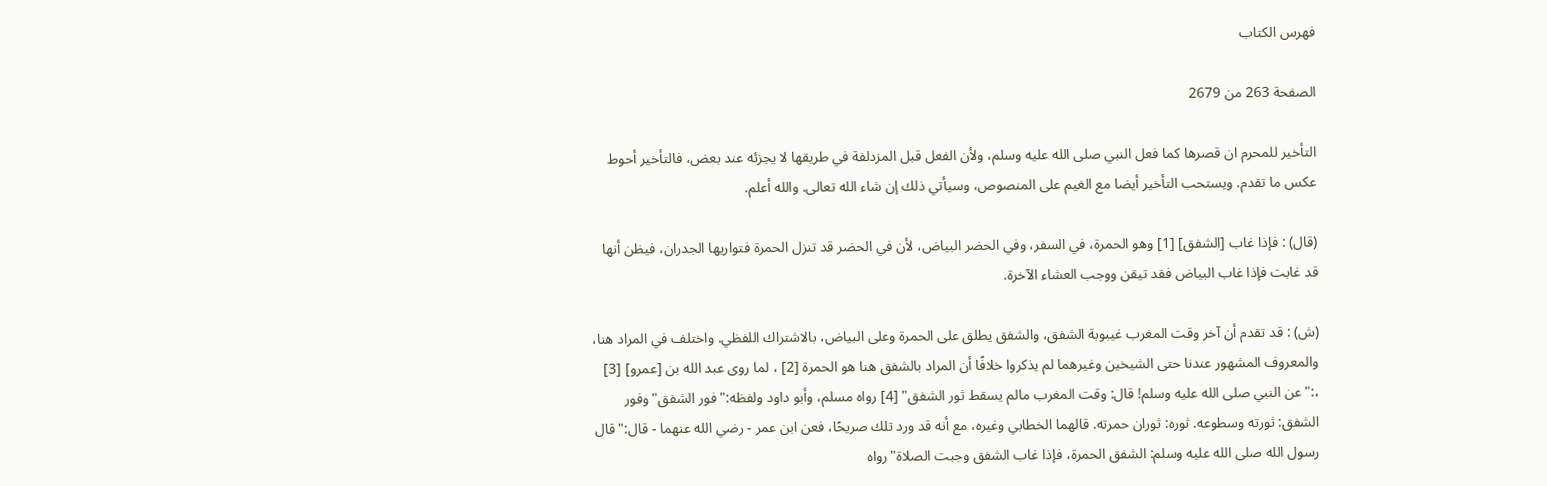فهرس الكتاب

الصفحة 263 من 2679

التأخير للمحرم ان قصرها كما فعل النبي صلى الله عليه وسلم، ولأن الفعل قبل المزدلفة في طريقها لا يجزئه عند بعض، فالتأخير أحوط عكس ما تقدم. ويستحب التأخير أيضا مع الغيم على المنصوص، وسيأتي ذلك إن شاء الله تعالى. والله أعلم.

(قال) : فإذا غاب [الشفق] [1] وهو الحمرة، في السفر، وفي الحضر البياض، لأن في الحضر قد تنزل الحمرة فتواريها الجدران، فيظن أنها قد غابت فإذا غاب البياض فقد تيقن ووجب العشاء الآخرة.

(ش) : قد تقدم أن آخر وقت المغرب غيبوبة الشفق، والشفق يطلق على الحمرة وعلى البياض، بالاشتراك اللفظي. واختلف في المراد هنا، والمعروف المشهور عندنا حتى الشيخين وغيرهما لم يذكروا خلافًا أن المراد بالشفق هنا هو الحمرة [2] ، لما روى عبد الله بن [عمرو] [3] ،:"عن النبي صلى الله عليه وسلم! قال: وقت المغرب مالم يسقط ثور الشفق" [4] رواه مسلم، وأبو داود ولفظه:"فور الشفق"وفور الشفق: ثورته وسطوعه. ثوره: ثوران حمرته. قالهما الخطابي وغيره، مع أنه قد ورد تلك صريحًا، فعن ابن عمر - رضي الله عنهما - قال:"قال رسول الله صلى الله عليه وسلم: الشفق الحمرة، فإذا غاب الشفق وجبت الصلاة"رواه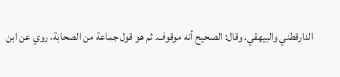الدارقطني والبيهقي. وقال: الصحيح أنه موقوف. ثم هو قول جماعة من الصحابة، روي عن ابن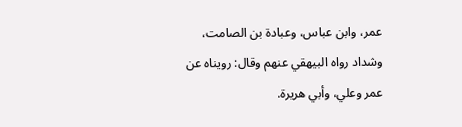عمر، وابن عباس، وعبادة بن الصامت، وشداد رواه البيهقي عنهم وقال: رويناه عن عمر وعلي، وأبي هريرة.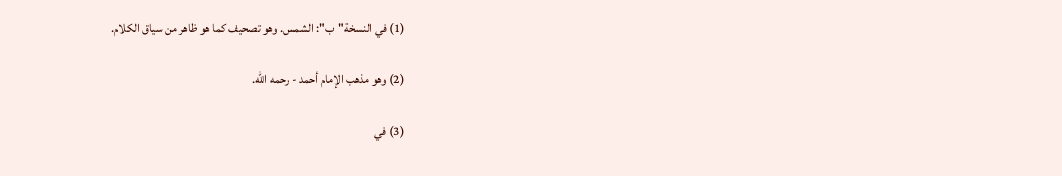(1) في النسخة"ب": الشمس. وهو تصحيف كما هو ظاهر من سياق الكلام.

(2) وهو مذهب الإمام أحمد - رحمه الله.

(3) في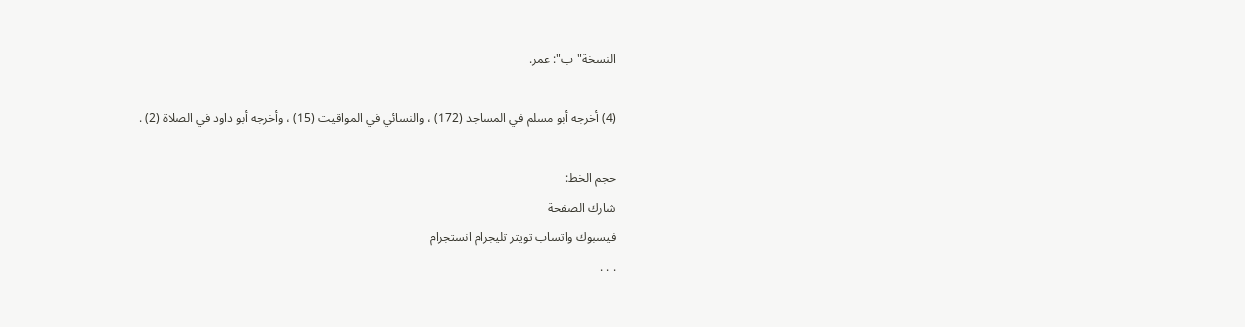النسخة"ب": عمر.

(4) أخرجه أبو مسلم في المساجد (172) ، والنسائي في المواقيت (15) ، وأخرجه أبو داود في الصلاة (2) .

حجم الخط:
شارك الصفحة
فيسبوك واتساب تويتر تليجرام انستجرام
. . .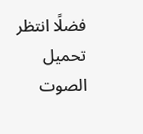فضلًا انتظر تحميل الصوت